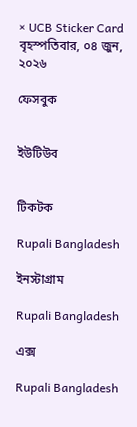× UCB Sticker Card
বৃহস্পতিবার, ০৪ জুন, ২০২৬

ফেসবুক


ইউটিউব


টিকটক

Rupali Bangladesh

ইনস্টাগ্রাম

Rupali Bangladesh

এক্স

Rupali Bangladesh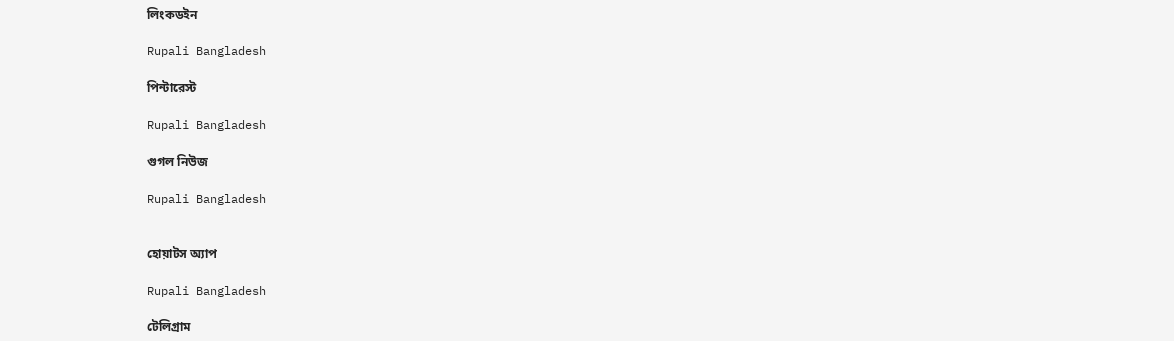লিংকডইন

Rupali Bangladesh

পিন্টারেস্ট

Rupali Bangladesh

গুগল নিউজ

Rupali Bangladesh


হোয়াটস অ্যাপ

Rupali Bangladesh

টেলিগ্রাম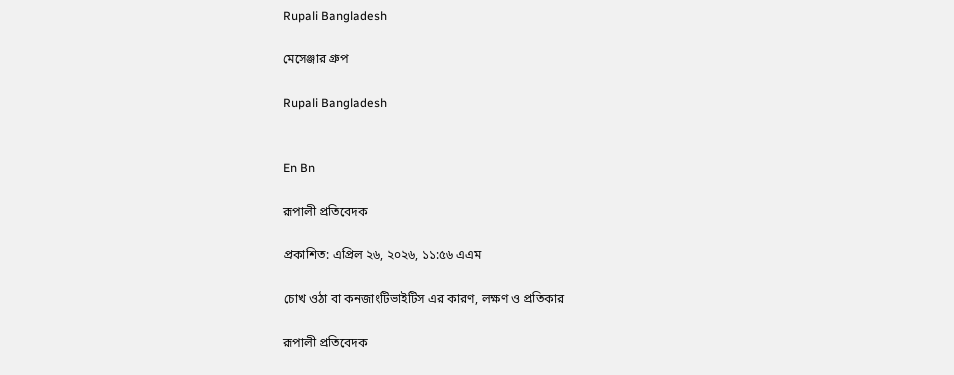Rupali Bangladesh

মেসেঞ্জার গ্রুপ

Rupali Bangladesh


En Bn

রূপালী প্রতিবেদক

প্রকাশিত: এপ্রিল ২৬, ২০২৬, ১১:৫৬ এএম

চোখ ওঠা বা কনজাংটিভাইটিস এর কারণ, লক্ষণ ও প্রতিকার

রূপালী প্রতিবেদক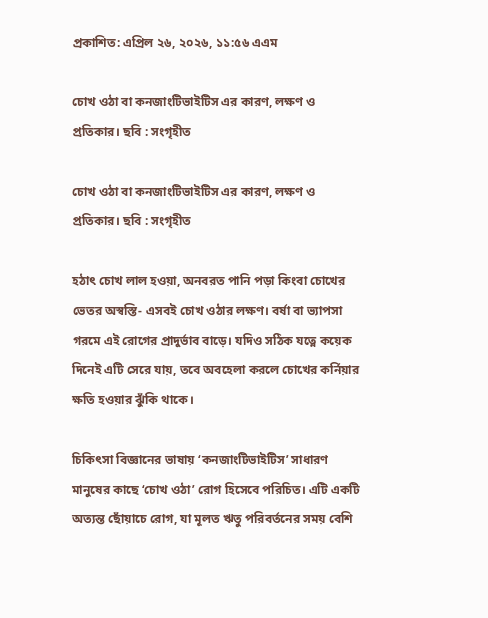প্রকাশিত: এপ্রিল ২৬, ২০২৬, ১১:৫৬ এএম

চোখ ওঠা বা কনজাংটিভাইটিস এর কারণ, লক্ষণ ও প্রতিকার। ছবি : সংগৃহীত

চোখ ওঠা বা কনজাংটিভাইটিস এর কারণ, লক্ষণ ও প্রতিকার। ছবি : সংগৃহীত

হঠাৎ চোখ লাল হওয়া, অনবরত পানি পড়া কিংবা চোখের ভেতর অস্বস্তি- এসবই চোখ ওঠার লক্ষণ। বর্ষা বা ভ্যাপসা গরমে এই রোগের প্রাদুর্ভাব বাড়ে। যদিও সঠিক যত্নে কয়েক দিনেই এটি সেরে যায়, তবে অবহেলা করলে চোখের কর্নিয়ার ক্ষতি হওয়ার ঝুঁকি থাকে।

চিকিৎসা বিজ্ঞানের ভাষায় ‘কনজাংটিভাইটিস’ সাধারণ মানুষের কাছে ‘চোখ ওঠা’ রোগ হিসেবে পরিচিত। এটি একটি অত্যন্ত ছোঁয়াচে রোগ, যা মূলত ঋতু পরিবর্তনের সময় বেশি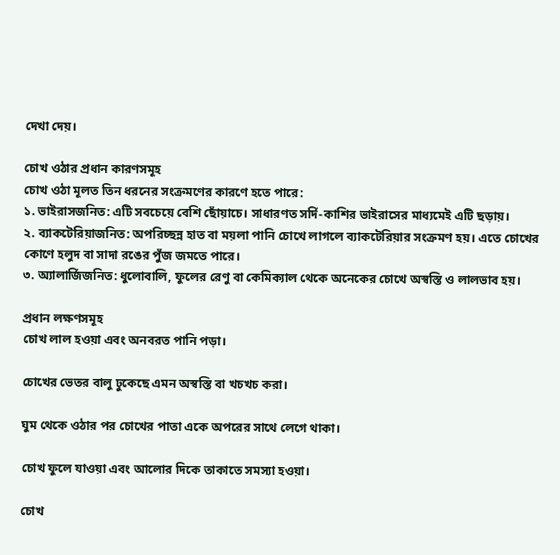দেখা দেয়।

চোখ ওঠার প্রধান কারণসমূহ
চোখ ওঠা মূলত তিন ধরনের সংক্রমণের কারণে হতে পারে:
১. ভাইরাসজনিত: এটি সবচেয়ে বেশি ছোঁয়াচে। সাধারণত সর্দি-কাশির ভাইরাসের মাধ্যমেই এটি ছড়ায়।
২. ব্যাকটেরিয়াজনিত: অপরিচ্ছন্ন হাত বা ময়লা পানি চোখে লাগলে ব্যাকটেরিয়ার সংক্রমণ হয়। এতে চোখের কোণে হলুদ বা সাদা রঙের পুঁজ জমতে পারে।
৩. অ্যালার্জিজনিত: ধুলোবালি, ফুলের রেণু বা কেমিক্যাল থেকে অনেকের চোখে অস্বস্তি ও লালভাব হয়।

প্রধান লক্ষণসমূহ
চোখ লাল হওয়া এবং অনবরত পানি পড়া।

চোখের ভেতর বালু ঢুকেছে এমন অস্বস্তি বা খচখচ করা।

ঘুম থেকে ওঠার পর চোখের পাতা একে অপরের সাথে লেগে থাকা।

চোখ ফুলে যাওয়া এবং আলোর দিকে তাকাতে সমস্যা হওয়া।

চোখ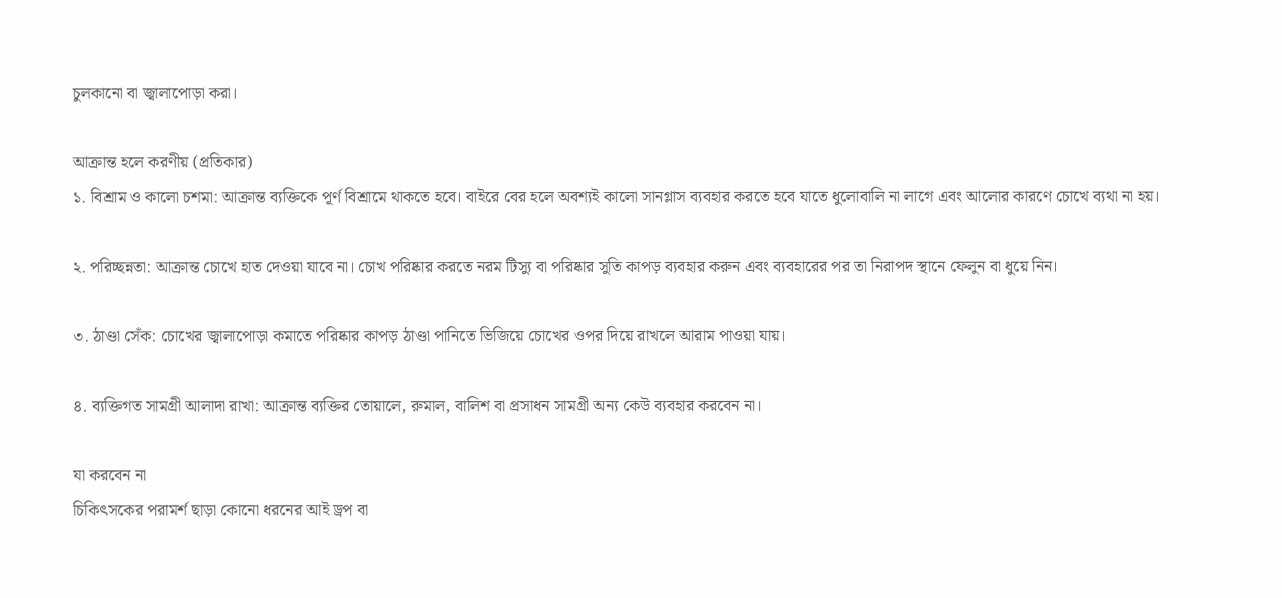চুলকানো বা জ্বালাপোড়া করা।

আক্রান্ত হলে করণীয় (প্রতিকার)
১. বিশ্রাম ও কালো চশমা: আক্রান্ত ব্যক্তিকে পূর্ণ বিশ্রামে থাকতে হবে। বাইরে বের হলে অবশ্যই কালো সানগ্লাস ব্যবহার করতে হবে যাতে ধুলোবালি না লাগে এবং আলোর কারণে চোখে ব্যথা না হয়।

২. পরিচ্ছন্নতা: আক্রান্ত চোখে হাত দেওয়া যাবে না। চোখ পরিষ্কার করতে নরম টিস্যু বা পরিষ্কার সুতি কাপড় ব্যবহার করুন এবং ব্যবহারের পর তা নিরাপদ স্থানে ফেলুন বা ধুয়ে নিন।

৩. ঠাণ্ডা সেঁক: চোখের জ্বালাপোড়া কমাতে পরিষ্কার কাপড় ঠাণ্ডা পানিতে ভিজিয়ে চোখের ওপর দিয়ে রাখলে আরাম পাওয়া যায়।

৪. ব্যক্তিগত সামগ্রী আলাদা রাখা: আক্রান্ত ব্যক্তির তোয়ালে, রুমাল, বালিশ বা প্রসাধন সামগ্রী অন্য কেউ ব্যবহার করবেন না।

যা করবেন না
চিকিৎসকের পরামর্শ ছাড়া কোনো ধরনের আই ড্রপ বা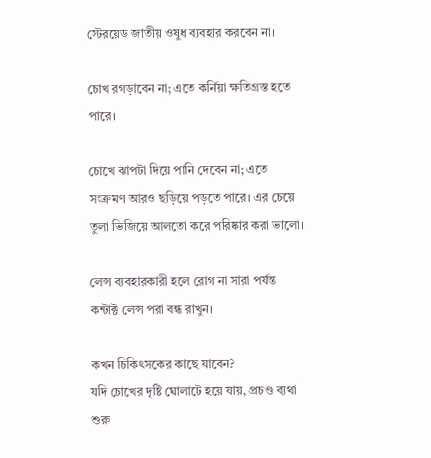স্টেরয়েড জাতীয় ওষুধ ব্যবহার করবেন না।

চোখ রগড়াবেন না; এতে কর্নিয়া ক্ষতিগ্রস্ত হতে পারে।

চোখে ঝাপটা দিয়ে পানি দেবেন না; এতে সংক্রমণ আরও ছড়িয়ে পড়তে পারে। এর চেয়ে তুলা ভিজিয়ে আলতো করে পরিষ্কার করা ভালো।

লেন্স ব্যবহারকারী হলে রোগ না সারা পর্যন্ত কন্টাক্ট লেন্স পরা বন্ধ রাখুন।

কখন চিকিৎসকের কাছে যাবেন?
যদি চোখের দৃষ্টি ঘোলাটে হয়ে যায়, প্রচণ্ড ব্যথা শুরু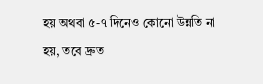হয় অথবা ৫-৭ দিনেও কোনো উন্নতি না হয়, তবে দ্রুত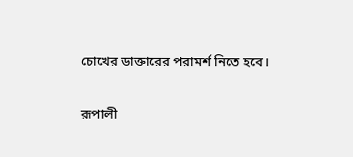চোখের ডাক্তারের পরামর্শ নিতে হবে।

রূপালী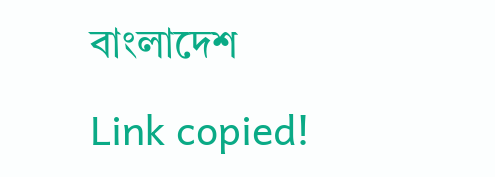বাংলাদেশ

Link copied!